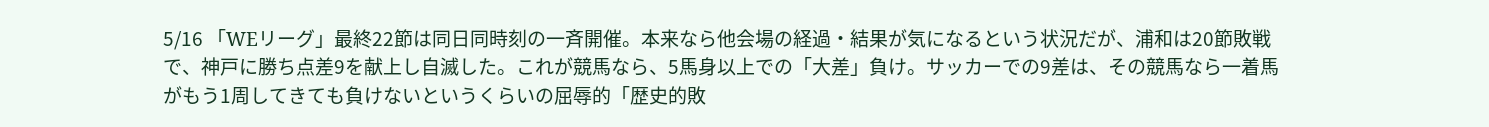5/16 「WEリーグ」最終22節は同日同時刻の一斉開催。本来なら他会場の経過・結果が気になるという状況だが、浦和は20節敗戦で、神戸に勝ち点差9を献上し自滅した。これが競馬なら、5馬身以上での「大差」負け。サッカーでの9差は、その競馬なら一着馬がもう1周してきても負けないというくらいの屈辱的「歴史的敗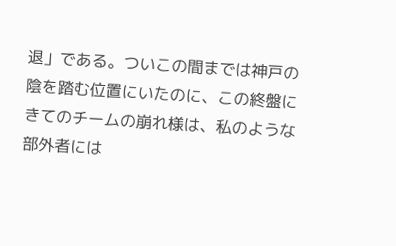退」である。ついこの間までは神戸の陰を踏む位置にいたのに、この終盤にきてのチームの崩れ様は、私のような部外者には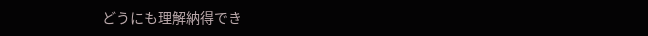どうにも理解納得でき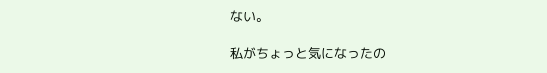ない。

私がちょっと気になったの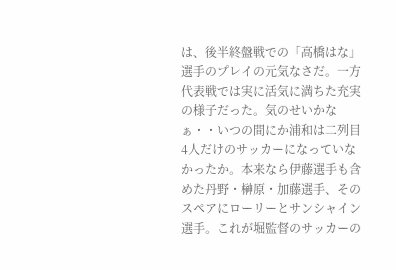は、後半終盤戦での「高橋はな」選手のプレイの元気なさだ。一方代表戦では実に活気に満ちた充実の様子だった。気のせいかなぁ・・いつの間にか浦和は二列目4人だけのサッカーになっていなかったか。本来なら伊藤選手も含めた丹野・榊原・加藤選手、そのスペアにローリーとサンシャイン選手。これが堀監督のサッカーの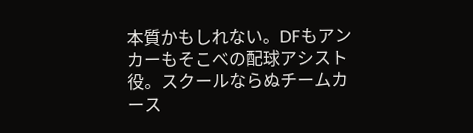本質かもしれない。DFもアンカーもそこべの配球アシスト役。スクールならぬチームカース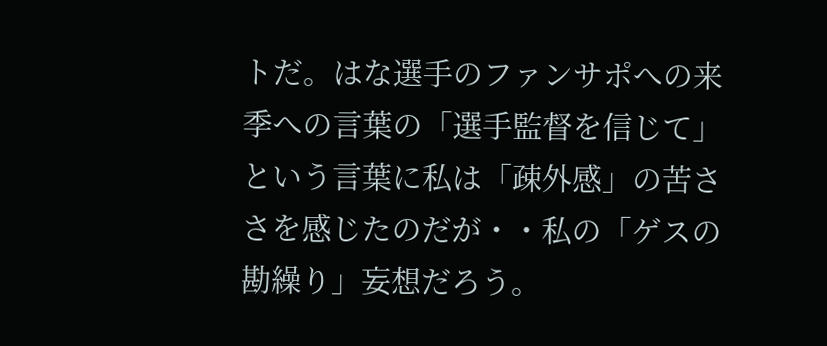トだ。はな選手のファンサポへの来季への言葉の「選手監督を信じて」という言葉に私は「疎外感」の苦ささを感じたのだが・・私の「ゲスの勘繰り」妄想だろう。